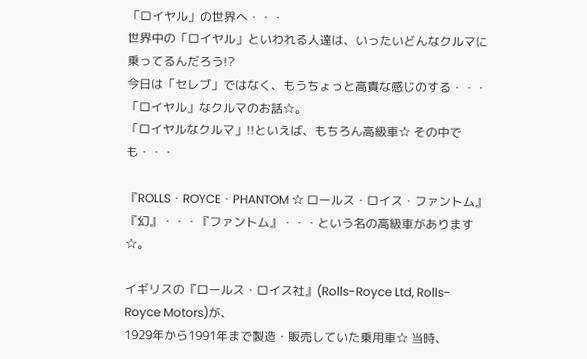「ロイヤル」の世界へ・・・
世界中の「ロイヤル」といわれる人達は、いったいどんなクルマに乗ってるんだろう!?
今日は「セレブ」ではなく、もうちょっと高貴な感じのする・・・
「ロイヤル」なクルマのお話☆。
「ロイヤルなクルマ」!!といえば、もちろん高級車☆ その中でも・・・

『ROLLS・ROYCE・PHANTOM ☆ ロールス・ロイス・ファントム』
『幻』・・・『ファントム』・・・という名の高級車があります☆。

イギリスの『ロールス・ロイス社』(Rolls-Royce Ltd, Rolls-Royce Motors)が、
1929年から1991年まで製造・販売していた乗用車☆ 当時、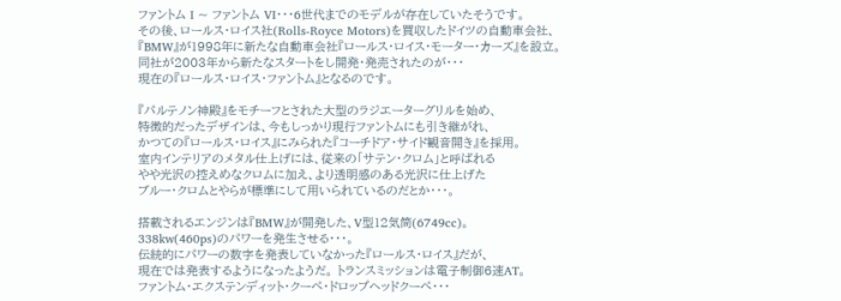ファントム I ~ ファントム VI・・・6世代までのモデルが存在していたそうです。
その後、ロールス・ロイス社(Rolls-Royce Motors)を買収したドイツの自動車会社、
『BMW』が1998年に新たな自動車会社『ロールス・ロイス・モーター・カーズ』を設立。
同社が2003年から新たなスタートをし開発・発売されたのが・・・
現在の『ロールス・ロイス・ファントム』となるのです。

『パルテノン神殿』をモチーフとされた大型のラジエーターグリルを始め、
特徴的だったデザインは、今もしっかり現行ファントムにも引き継がれ、
かつての『ロールス・ロイス』にみられた『コーチドア・サイド観音開き』を採用。
室内インテリアのメタル仕上げには、従来の「サテン・クロム」と呼ばれる
やや光沢の控えめなクロムに加え、より透明感のある光沢に仕上げた
ブルー・クロムとやらが標準にして用いられているのだとか・・・。

搭載されるエンジンは『BMW』が開発した、V型12気筒(6749cc)。
338kw(460ps)のパワーを発生させる・・・。
伝統的にパワーの数字を発表していなかった『ロールス・ロイス』だが、
現在では発表するようになったようだ。 トランスミッションは電子制御6速AT。
ファントム・エクステンディット・クーペ・ドロップヘッドクーペ・・・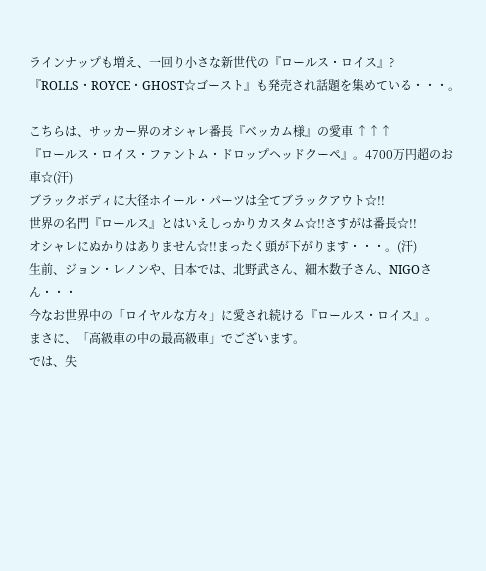ラインナップも増え、一回り小さな新世代の『ロールス・ロイス』?
『ROLLS・ROYCE・GHOST☆ゴースト』も発売され話題を集めている・・・。

こちらは、サッカー界のオシャレ番長『ベッカム様』の愛車 ↑↑↑
『ロールス・ロイス・ファントム・ドロップヘッドクーペ』。4700万円超のお車☆(汗)
ブラックボディに大径ホイール・パーツは全てブラックアウト☆!!
世界の名門『ロールス』とはいえしっかりカスタム☆!!さすがは番長☆!!
オシャレにぬかりはありません☆!!まったく頭が下がります・・・。(汗)
生前、ジョン・レノンや、日本では、北野武さん、細木数子さん、NIGOさん・・・
今なお世界中の「ロイヤルな方々」に愛され続ける『ロールス・ロイス』。
まさに、「高級車の中の最高級車」でございます。
では、失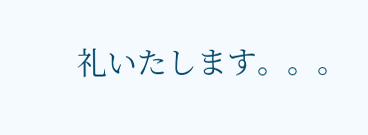礼いたします。。。